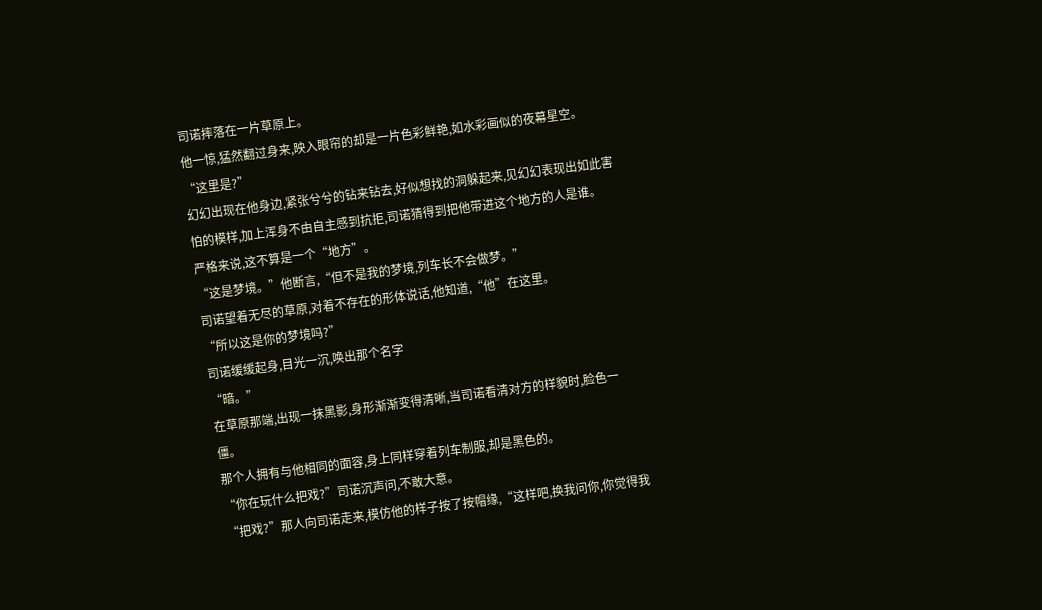司诺摔落在一片草原上。
他一惊,猛然翻过身来,映入眼帘的却是一片色彩鲜艳,如水彩画似的夜幕星空。
“这里是?”
幻幻出现在他身边,紧张兮兮的钻来钻去,好似想找的洞躲起来,见幻幻表现出如此害怕的模样,加上浑身不由自主感到抗拒,司诺猜得到把他带进这个地方的人是谁。
严格来说,这不算是一个“地方”。
“这是梦境。”他断言,“但不是我的梦境,列车长不会做梦。”
司诺望着无尽的草原,对着不存在的形体说话,他知道,“他”在这里。
“所以这是你的梦境吗?”
司诺缓缓起身,目光一沉,唤出那个名字
“暗。”
在草原那端,出现一抹黑影,身形渐渐变得清晰,当司诺看清对方的样貌时,脸色一僵。
那个人拥有与他相同的面容,身上同样穿着列车制服,却是黑色的。
“你在玩什么把戏?”司诺沉声问,不敢大意。
“把戏?”那人向司诺走来,模仿他的样子按了按帽缘,“这样吧,换我问你,你觉得我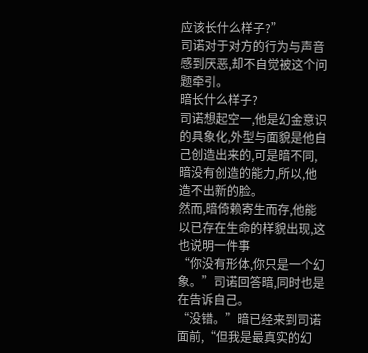应该长什么样子?”
司诺对于对方的行为与声音感到厌恶,却不自觉被这个问题牵引。
暗长什么样子?
司诺想起空一,他是幻金意识的具象化,外型与面貌是他自己创造出来的,可是暗不同,暗没有创造的能力,所以,他造不出新的脸。
然而,暗倚赖寄生而存,他能以已存在生命的样貌出现,这也说明一件事
“你没有形体,你只是一个幻象。”司诺回答暗,同时也是在告诉自己。
“没错。”暗已经来到司诺面前,“但我是最真实的幻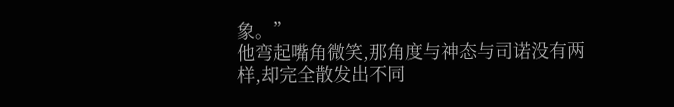象。”
他弯起嘴角微笑,那角度与神态与司诺没有两样,却完全散发出不同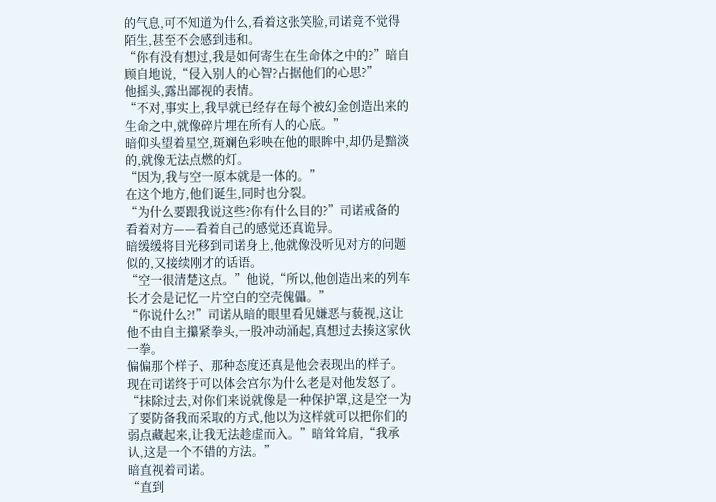的气息,可不知道为什么,看着这张笑脸,司诺竟不觉得陌生,甚至不会感到违和。
“你有没有想过,我是如何寄生在生命体之中的?”暗自顾自地说,“侵入别人的心智?占据他们的心思?”
他摇头,露出鄙视的表情。
“不对,事实上,我早就已经存在每个被幻金创造出来的生命之中,就像碎片埋在所有人的心底。”
暗仰头望着星空,斑斓色彩映在他的眼眸中,却仍是黯淡的,就像无法点燃的灯。
“因为,我与空一原本就是一体的。”
在这个地方,他们诞生,同时也分裂。
“为什么要跟我说这些?你有什么目的?”司诺戒备的看着对方——看着自己的感觉还真诡异。
暗缓缓将目光移到司诺身上,他就像没听见对方的问题似的,又接续刚才的话语。
“空一很清楚这点。”他说,“所以,他创造出来的列车长才会是记忆一片空白的空壳傀儡。”
“你说什么?!”司诺从暗的眼里看见嫌恶与藐视,这让他不由自主攥紧拳头,一股冲动涌起,真想过去揍这家伙一拳。
偏偏那个样子、那种态度还真是他会表现出的样子。
现在司诺终于可以体会宫尔为什么老是对他发怒了。
“抹除过去,对你们来说就像是一种保护罩,这是空一为了要防备我而采取的方式,他以为这样就可以把你们的弱点藏起来,让我无法趁虚而入。”暗耸耸肩,“我承认,这是一个不错的方法。”
暗直视着司诺。
“直到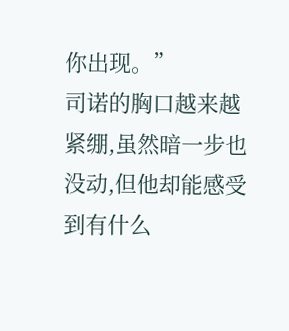你出现。”
司诺的胸口越来越紧绷,虽然暗一步也没动,但他却能感受到有什么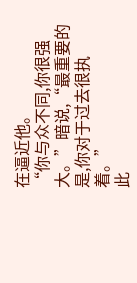在逼近他。
“你与众不同,你很强大。”暗说,“最重要的是,你对于过去很执着。”
此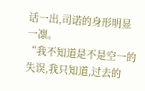话一出,司诺的身形明显一凛。
“我不知道是不是空一的失误,我只知道,过去的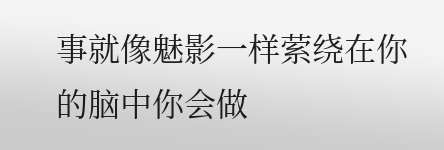事就像魅影一样萦绕在你的脑中你会做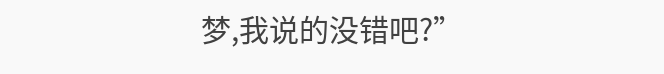梦,我说的没错吧?”